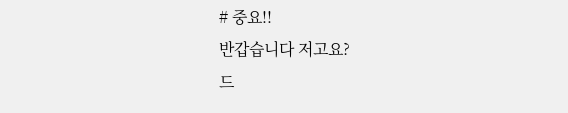# 중요!!
반갑습니다 저고요?
드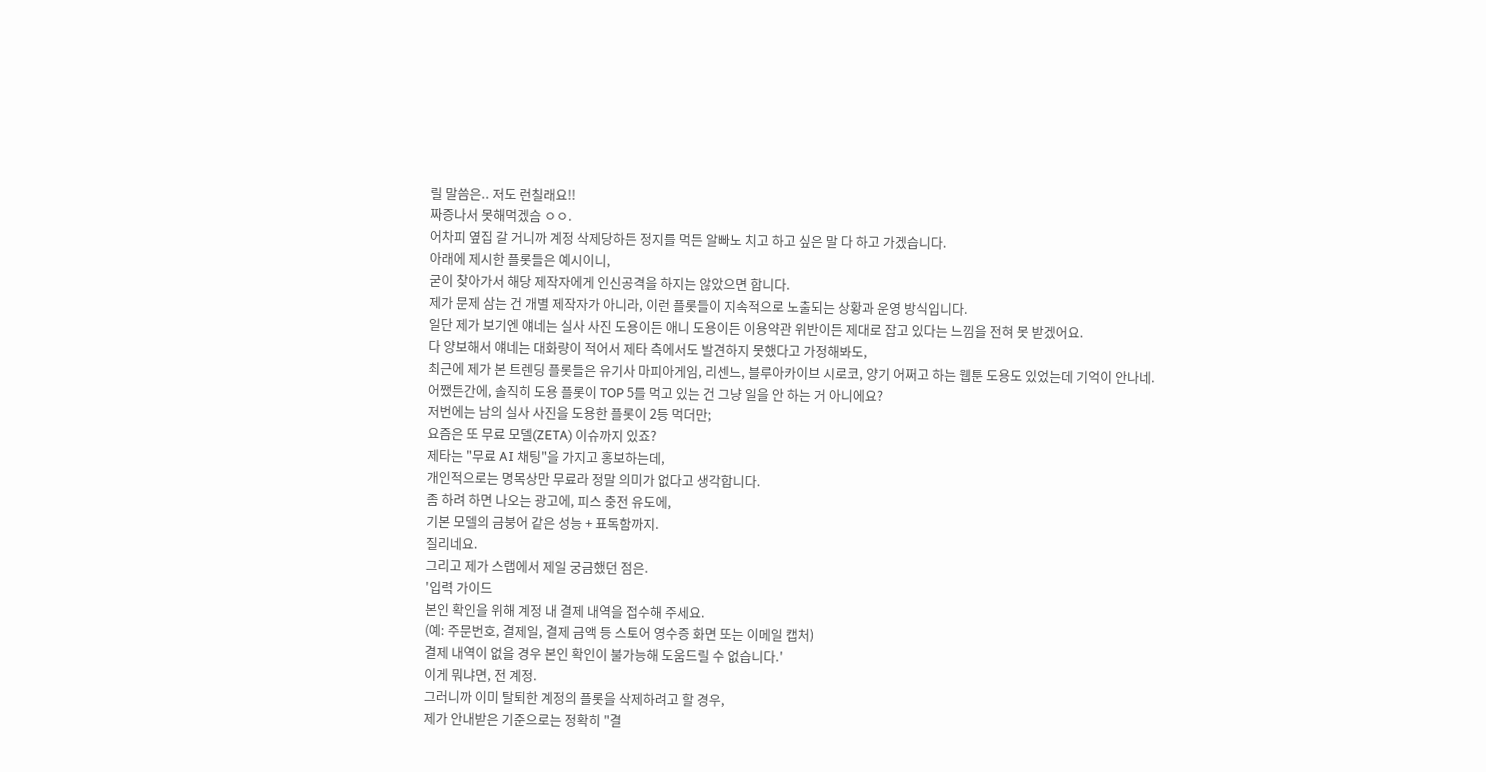릴 말씀은.. 저도 런칠래요!!
짜증나서 못해먹겠슴 ㅇㅇ.
어차피 옆집 갈 거니까 계정 삭제당하든 정지를 먹든 알빠노 치고 하고 싶은 말 다 하고 가겠습니다.
아래에 제시한 플롯들은 예시이니,
굳이 찾아가서 해당 제작자에게 인신공격을 하지는 않았으면 합니다.
제가 문제 삼는 건 개별 제작자가 아니라, 이런 플롯들이 지속적으로 노출되는 상황과 운영 방식입니다.
일단 제가 보기엔 얘네는 실사 사진 도용이든 애니 도용이든 이용약관 위반이든 제대로 잡고 있다는 느낌을 전혀 못 받겠어요.
다 양보해서 얘네는 대화량이 적어서 제타 측에서도 발견하지 못했다고 가정해봐도,
최근에 제가 본 트렌딩 플롯들은 유기사 마피아게임, 리센느, 블루아카이브 시로코, 양기 어쩌고 하는 웹툰 도용도 있었는데 기억이 안나네.
어쨌든간에, 솔직히 도용 플롯이 TOP 5를 먹고 있는 건 그냥 일을 안 하는 거 아니에요?
저번에는 남의 실사 사진을 도용한 플롯이 2등 먹더만;
요즘은 또 무료 모델(ZETA) 이슈까지 있죠?
제타는 "무료 AI 채팅"을 가지고 홍보하는데,
개인적으로는 명목상만 무료라 정말 의미가 없다고 생각합니다.
좀 하려 하면 나오는 광고에, 피스 충전 유도에,
기본 모델의 금붕어 같은 성능 + 표독함까지.
질리네요.
그리고 제가 스랩에서 제일 궁금했던 점은.
'입력 가이드
본인 확인을 위해 계정 내 결제 내역을 접수해 주세요.
(예: 주문번호, 결제일, 결제 금액 등 스토어 영수증 화면 또는 이메일 캡처)
결제 내역이 없을 경우 본인 확인이 불가능해 도움드릴 수 없습니다.'
이게 뭐냐면, 전 계정.
그러니까 이미 탈퇴한 계정의 플롯을 삭제하려고 할 경우,
제가 안내받은 기준으로는 정확히 "결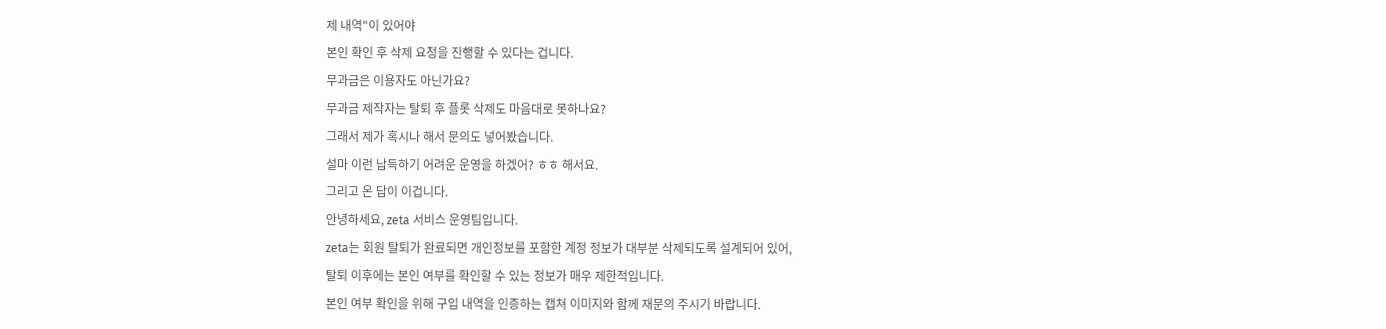제 내역"이 있어야
본인 확인 후 삭제 요청을 진행할 수 있다는 겁니다.
무과금은 이용자도 아닌가요?
무과금 제작자는 탈퇴 후 플롯 삭제도 마음대로 못하나요?
그래서 제가 혹시나 해서 문의도 넣어봤습니다.
설마 이런 납득하기 어려운 운영을 하겠어? ㅎㅎ 해서요.
그리고 온 답이 이겁니다.
안녕하세요, zeta 서비스 운영팀입니다.
zeta는 회원 탈퇴가 완료되면 개인정보를 포함한 계정 정보가 대부분 삭제되도록 설계되어 있어,
탈퇴 이후에는 본인 여부를 확인할 수 있는 정보가 매우 제한적입니다.
본인 여부 확인을 위해 구입 내역을 인증하는 캡쳐 이미지와 함께 재문의 주시기 바랍니다.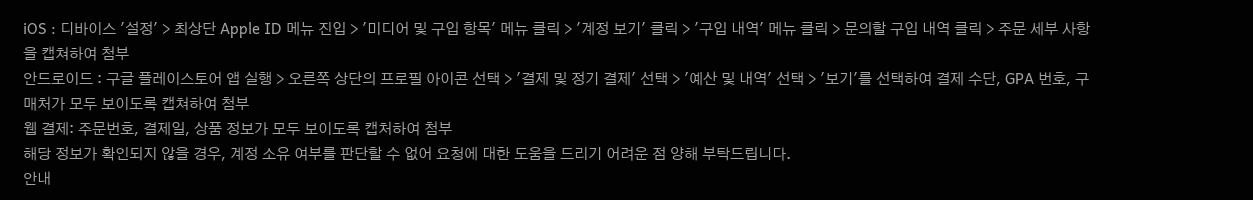iOS : 디바이스 '설정' > 최상단 Apple ID 메뉴 진입 > '미디어 및 구입 항목' 메뉴 클릭 > '계정 보기' 클릭 > '구입 내역' 메뉴 클릭 > 문의할 구입 내역 클릭 > 주문 세부 사항을 캡쳐하여 첨부
안드로이드 : 구글 플레이스토어 앱 실행 > 오른쪽 상단의 프로필 아이콘 선택 > '결제 및 정기 결제' 선택 > '예산 및 내역' 선택 > '보기'를 선택하여 결제 수단, GPA 번호, 구매처가 모두 보이도록 캡쳐하여 첨부
웹 결제: 주문번호, 결제일, 상품 정보가 모두 보이도록 캡처하여 첨부
해당 정보가 확인되지 않을 경우, 계정 소유 여부를 판단할 수 없어 요청에 대한 도움을 드리기 어려운 점 양해 부탁드립니다.
안내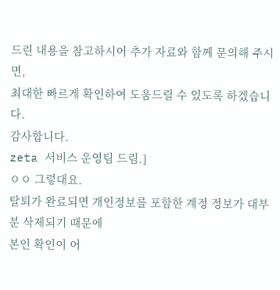드린 내용을 참고하시어 추가 자료와 함께 문의해 주시면,
최대한 빠르게 확인하여 도움드릴 수 있도록 하겠습니다.
감사합니다.
zeta 서비스 운영팀 드림.]
ㅇㅇ 그렇대요.
탈퇴가 완료되면 개인정보를 포함한 계정 정보가 대부분 삭제되기 때문에
본인 확인이 어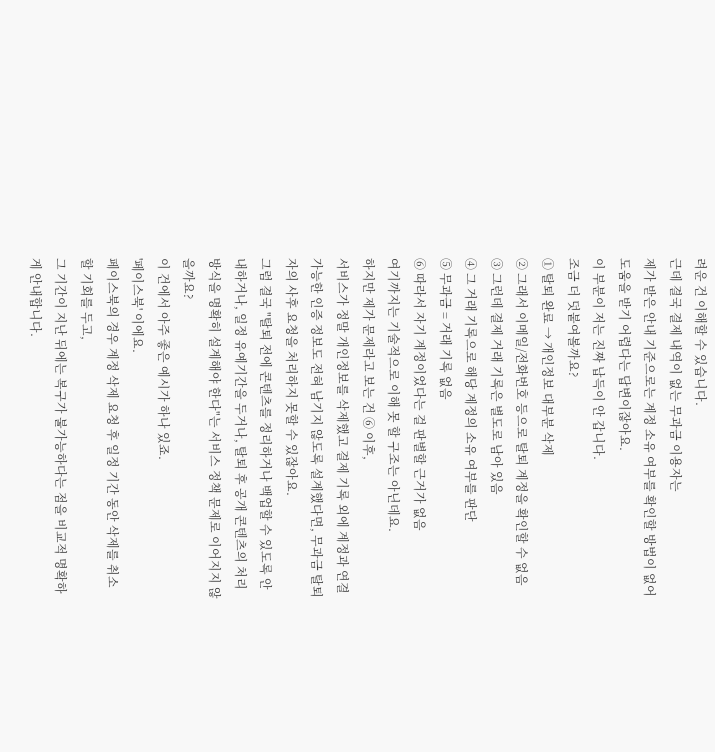려운 건 이해할 수 있습니다.
근데 결국 결제 내역이 없는 무과금 이용자는
제가 받은 안내 기준으로는 계정 소유 여부를 확인할 방법이 없어
도움을 받기 어렵다는 답변이잖아요.
이 부분이 저는 진짜 납득이 안 갑니다.
조금 더 덧붙여볼까요?
① 탈퇴 완료 → 개인정보 대부분 삭제
② 그래서 이메일/전화번호 등으로 탈퇴 계정을 확인할 수 없음
③ 그런데 결제 거래 기록은 별도로 남아 있음
④ 그 거래 기록으로 해당 계정의 소유 여부를 판단
⑤ 무과금 = 거래 기록 없음
⑥ 따라서 자기 계정이었다는 걸 판별할 근거가 없음
여기까지는 기술적으로 이해 못 할 구조는 아닌데요.
하지만 제가 문제라고 보는 건 ⑥ 이후,
서비스가 정말 개인정보를 삭제했고 결제 기록 외에 계정과 연결 가능한 인증 정보도 전혀 남기지 않도록 설계했다면, 무과금 탈퇴자의 사후 요청을 처리하지 못할 수 있잖아요.
그럼 결국 "탈퇴 전에 콘텐츠를 정리하거나 백업할 수 있도록 안내하거나, 일정 유예기간을 두거나, 탈퇴 후 공개 콘텐츠의 처리 방식을 명확히 설계해야 한다"는 서비스 정책 문제로 이어지지 않을까요?
이 건에서 아주 좋은 예시가 하나 있죠.
'페이스북' 이에요.
페이스북의 경우 계정 삭제 요청 후 일정 기간 동안 삭제를 취소할 기회를 두고,
그 기간이 지난 뒤에는 복구가 불가능하다는 점을 비교적 명확하게 안내합니다.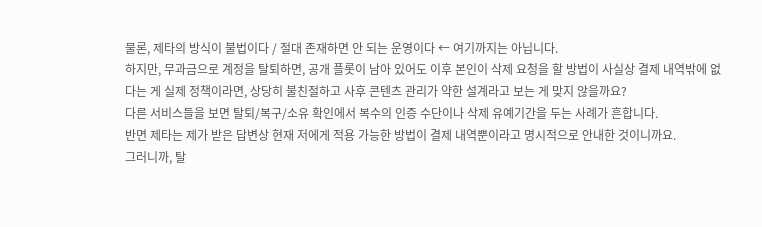물론, 제타의 방식이 불법이다 / 절대 존재하면 안 되는 운영이다 ← 여기까지는 아닙니다.
하지만, 무과금으로 계정을 탈퇴하면, 공개 플롯이 남아 있어도 이후 본인이 삭제 요청을 할 방법이 사실상 결제 내역밖에 없다는 게 실제 정책이라면, 상당히 불친절하고 사후 콘텐츠 관리가 약한 설계라고 보는 게 맞지 않을까요?
다른 서비스들을 보면 탈퇴/복구/소유 확인에서 복수의 인증 수단이나 삭제 유예기간을 두는 사례가 흔합니다.
반면 제타는 제가 받은 답변상 현재 저에게 적용 가능한 방법이 결제 내역뿐이라고 명시적으로 안내한 것이니까요.
그러니까, 탈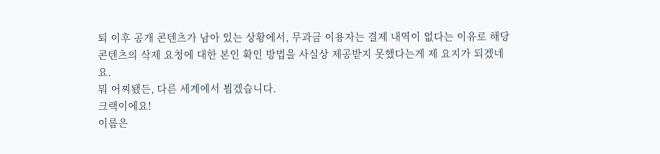퇴 이후 공개 콘텐츠가 남아 있는 상황에서, 무과금 이용자는 결제 내역이 없다는 이유로 해당 콘텐츠의 삭제 요청에 대한 본인 확인 방법을 사실상 제공받지 못했다는게 제 요지가 되겠네요.
뭐 어찌됐든, 다른 세계에서 뵙겠습니다.
크랙이에요!
이름은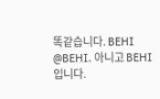똑같습니다. BEHI
@BEHI. 아니고 BEHI
입니다.